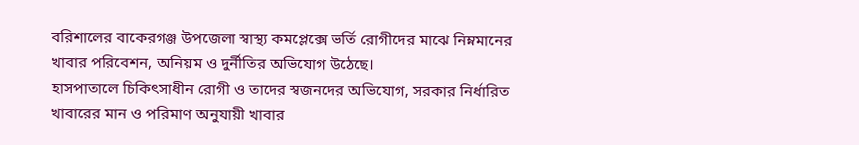বরিশালের বাকেরগঞ্জ উপজেলা স্বাস্থ্য কমপ্লেক্সে ভর্তি রোগীদের মাঝে নিম্নমানের খাবার পরিবেশন, অনিয়ম ও দুর্নীতির অভিযোগ উঠেছে।
হাসপাতালে চিকিৎসাধীন রোগী ও তাদের স্বজনদের অভিযোগ, সরকার নির্ধারিত খাবারের মান ও পরিমাণ অনুযায়ী খাবার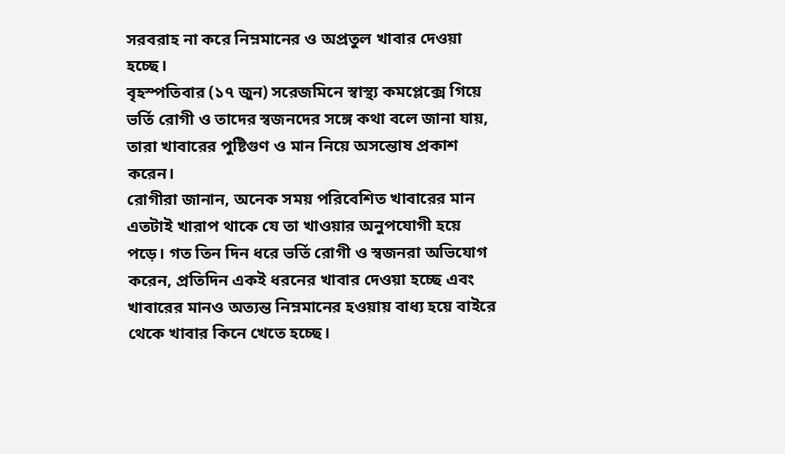সরবরাহ না করে নিম্নমানের ও অপ্রতুল খাবার দেওয়া হচ্ছে।
বৃহস্পতিবার (১৭ জুন) সরেজমিনে স্বাস্থ্য কমপ্লেক্সে গিয়ে ভর্তি রোগী ও তাদের স্বজনদের সঙ্গে কথা বলে জানা যায়, তারা খাবারের পুষ্টিগুণ ও মান নিয়ে অসন্তোষ প্রকাশ করেন।
রোগীরা জানান, অনেক সময় পরিবেশিত খাবারের মান এতটাই খারাপ থাকে যে তা খাওয়ার অনুপযোগী হয়ে পড়ে। গত তিন দিন ধরে ভর্তি রোগী ও স্বজনরা অভিযোগ করেন, প্রতিদিন একই ধরনের খাবার দেওয়া হচ্ছে এবং খাবারের মানও অত্যন্ত নিম্নমানের হওয়ায় বাধ্য হয়ে বাইরে থেকে খাবার কিনে খেতে হচ্ছে।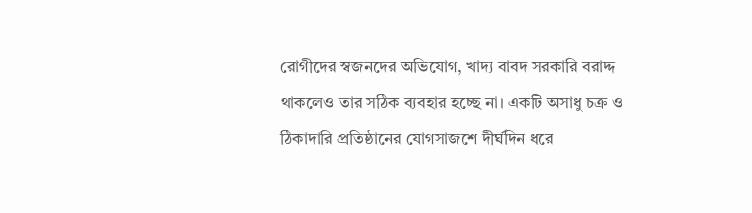রোগীদের স্বজনদের অভিযোগ, খাদ্য বাবদ সরকারি বরাদ্দ থাকলেও তার সঠিক ব্যবহার হচ্ছে না। একটি অসাধু চক্র ও ঠিকাদারি প্রতিষ্ঠানের যোগসাজশে দীর্ঘদিন ধরে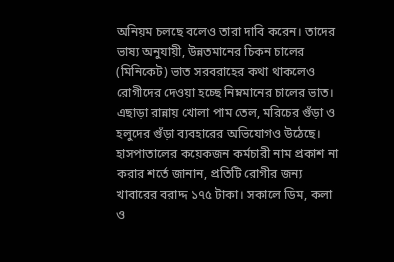অনিয়ম চলছে বলেও তারা দাবি করেন। তাদের ভাষ্য অনুযায়ী, উন্নতমানের চিকন চালের (মিনিকেট) ভাত সরবরাহের কথা থাকলেও রোগীদের দেওয়া হচ্ছে নিম্নমানের চালের ভাত। এছাড়া রান্নায় খোলা পাম তেল, মরিচের গুঁড়া ও হলুদের গুঁড়া ব্যবহারের অভিযোগও উঠেছে।
হাসপাতালের কয়েকজন কর্মচারী নাম প্রকাশ না করার শর্তে জানান, প্রতিটি রোগীর জন্য খাবারের বরাদ্দ ১৭৫ টাকা। সকালে ডিম, কলা ও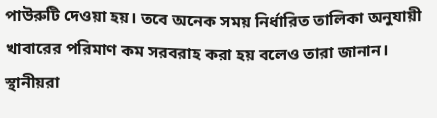পাউরুটি দেওয়া হয়। তবে অনেক সময় নির্ধারিত তালিকা অনুযায়ী খাবারের পরিমাণ কম সরবরাহ করা হয় বলেও তারা জানান।
স্থানীয়রা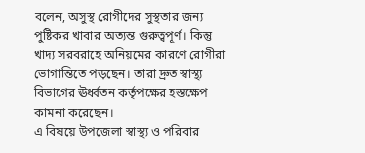বলেন, অসুস্থ রোগীদের সুস্থতার জন্য পুষ্টিকর খাবার অত্যন্ত গুরুত্বপূর্ণ। কিন্তু খাদ্য সরবরাহে অনিয়মের কারণে রোগীরা ভোগান্তিতে পড়ছেন। তারা দ্রুত স্বাস্থ্য বিভাগের ঊর্ধ্বতন কর্তৃপক্ষের হস্তক্ষেপ কামনা করেছেন।
এ বিষয়ে উপজেলা স্বাস্থ্য ও পরিবার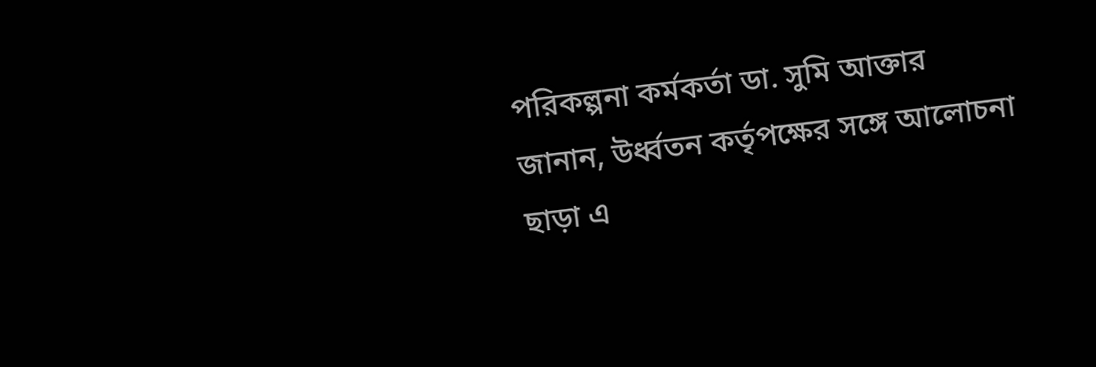পরিকল্পনা কর্মকর্তা ডা. সুমি আক্তার জানান, উর্ধ্বতন কর্তৃপক্ষের সঙ্গে আলোচনা ছাড়া এ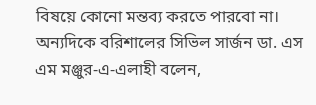বিষয়ে কোনো মন্তব্য করতে পারবো না।
অন্যদিকে বরিশালের সিভিল সার্জন ডা. এস এম মঞ্জুর-এ-এলাহী বলেন,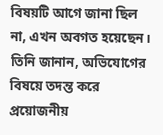বিষয়টি আগে জানা ছিল না, এখন অবগত হয়েছেন। তিনি জানান, অভিযোগের বিষয়ে তদন্ত করে প্রয়োজনীয়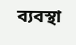ব্যবস্থা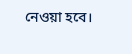নেওয়া হবে।